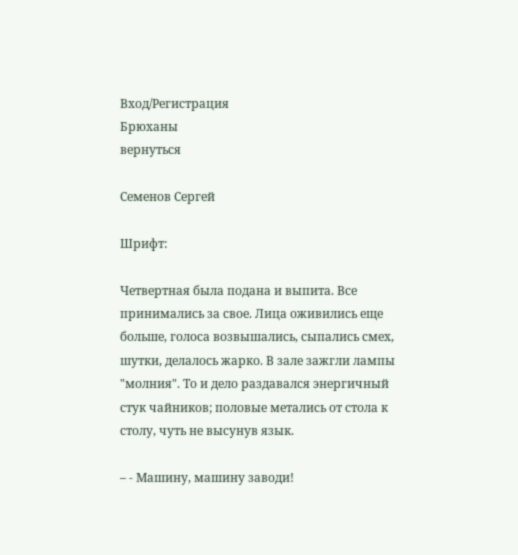Вход/Регистрация
Брюханы
вернуться

Семенов Сергей

Шрифт:

Четвертная была подана и выпита. Все принимались за свое. Лица оживились еще больше, голоса возвышались, сыпались смех, шутки, делалось жарко. В зале зажгли лампы "молния". То и дело раздавался энергичный стук чайников; половые метались от стола к столу, чуть не высунув язык.

– - Машину, машину заводи!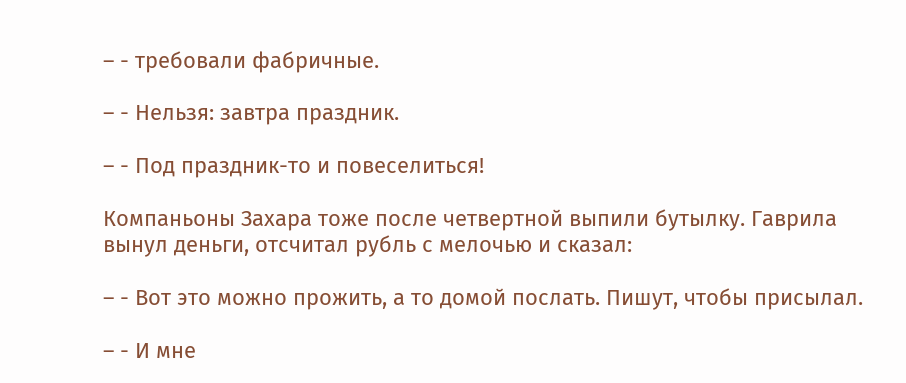– - требовали фабричные.

– - Нельзя: завтра праздник.

– - Под праздник-то и повеселиться!

Компаньоны Захара тоже после четвертной выпили бутылку. Гаврила вынул деньги, отсчитал рубль с мелочью и сказал:

– - Вот это можно прожить, а то домой послать. Пишут, чтобы присылал.

– - И мне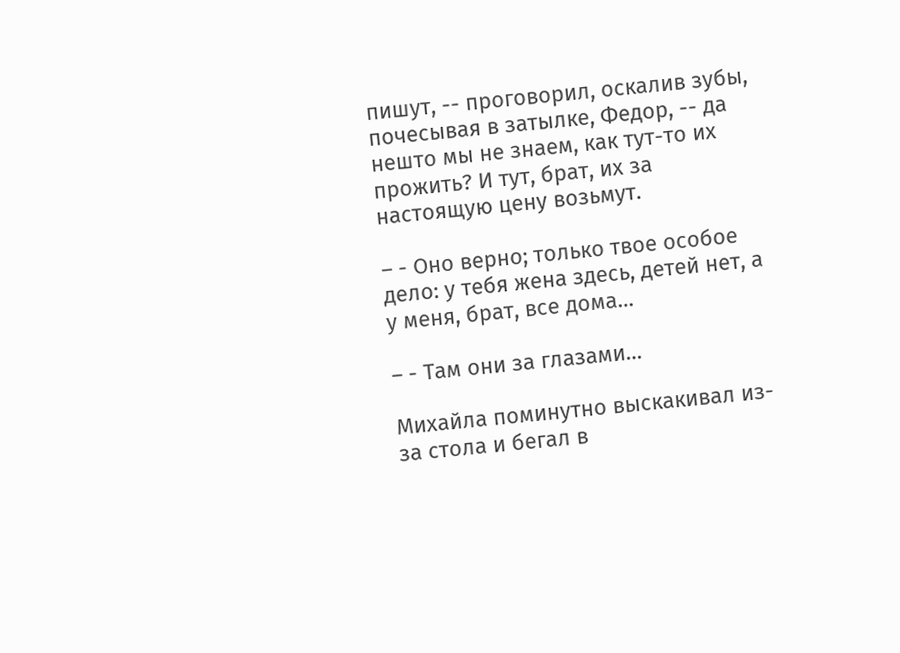пишут, -- проговорил, оскалив зубы, почесывая в затылке, Федор, -- да нешто мы не знаем, как тут-то их прожить? И тут, брат, их за настоящую цену возьмут.

– - Оно верно; только твое особое дело: у тебя жена здесь, детей нет, а у меня, брат, все дома…

– - Там они за глазами…

Михайла поминутно выскакивал из-за стола и бегал в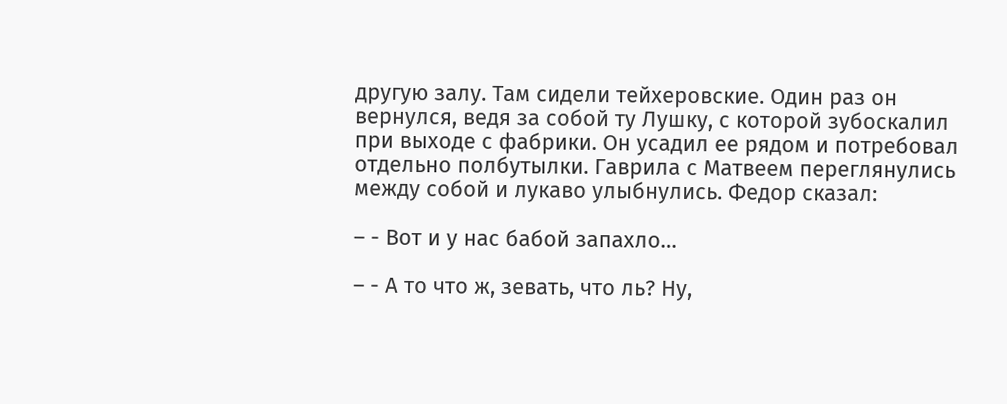другую залу. Там сидели тейхеровские. Один раз он вернулся, ведя за собой ту Лушку, с которой зубоскалил при выходе с фабрики. Он усадил ее рядом и потребовал отдельно полбутылки. Гаврила с Матвеем переглянулись между собой и лукаво улыбнулись. Федор сказал:

– - Вот и у нас бабой запахло…

– - А то что ж, зевать, что ль? Ну,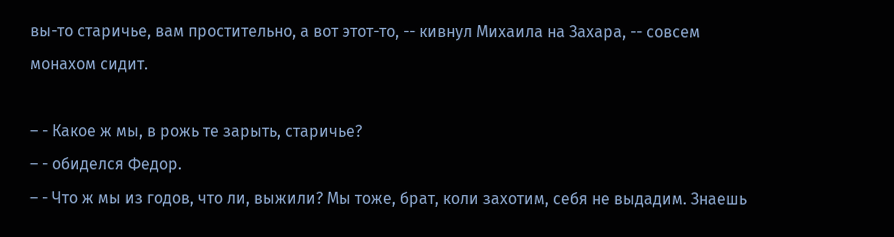вы-то старичье, вам простительно, а вот этот-то, -- кивнул Михаила на Захара, -- совсем монахом сидит.

– - Какое ж мы, в рожь те зарыть, старичье?
– - обиделся Федор.
– - Что ж мы из годов, что ли, выжили? Мы тоже, брат, коли захотим, себя не выдадим. Знаешь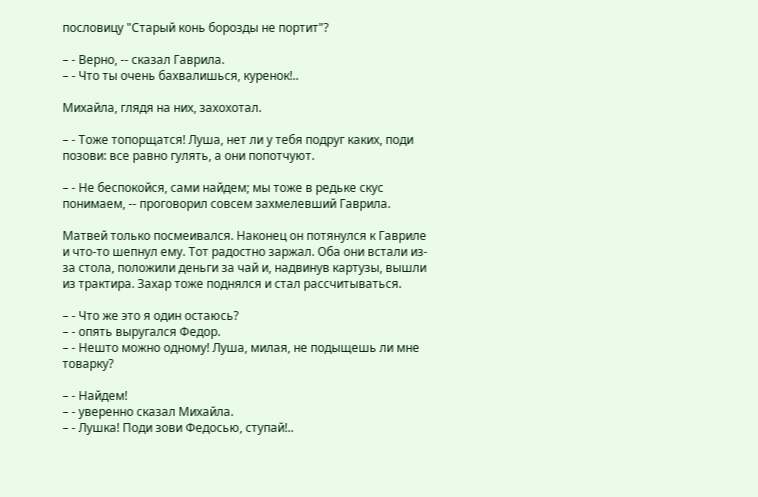пословицу "Старый конь борозды не портит"?

– - Верно, -- сказал Гаврила.
– - Что ты очень бахвалишься, куренок!..

Михайла, глядя на них, захохотал.

– - Тоже топорщатся! Луша, нет ли у тебя подруг каких, поди позови: все равно гулять, а они попотчуют.

– - Не беспокойся, сами найдем; мы тоже в редьке скус понимаем, -- проговорил совсем захмелевший Гаврила.

Матвей только посмеивался. Наконец он потянулся к Гавриле и что-то шепнул ему. Тот радостно заржал. Оба они встали из-за стола, положили деньги за чай и, надвинув картузы, вышли из трактира. Захар тоже поднялся и стал рассчитываться.

– - Что же это я один остаюсь?
– - опять выругался Федор.
– - Нешто можно одному! Луша, милая, не подыщешь ли мне товарку?

– - Найдем!
– - уверенно сказал Михайла.
– - Лушка! Поди зови Федосью, ступай!..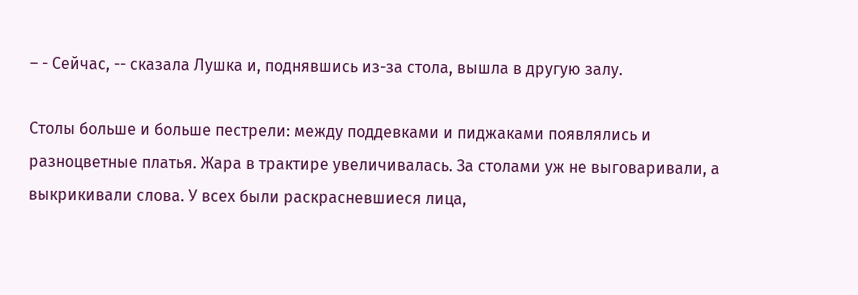– - Сейчас, -- сказала Лушка и, поднявшись из-за стола, вышла в другую залу.

Столы больше и больше пестрели: между поддевками и пиджаками появлялись и разноцветные платья. Жара в трактире увеличивалась. За столами уж не выговаривали, а выкрикивали слова. У всех были раскрасневшиеся лица,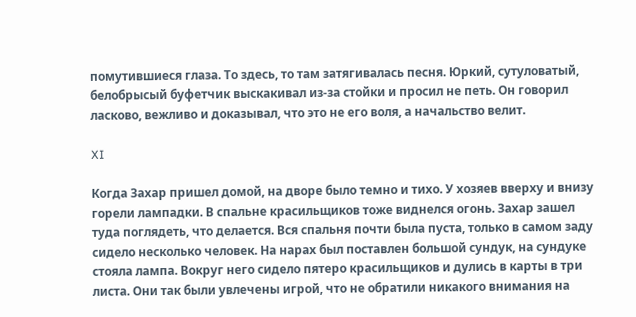помутившиеся глаза. То здесь, то там затягивалась песня. Юркий, сутуловатый, белобрысый буфетчик выскакивал из-за стойки и просил не петь. Он говорил ласково, вежливо и доказывал, что это не его воля, а начальство велит.

XI

Когда Захар пришел домой, на дворе было темно и тихо. У хозяев вверху и внизу горели лампадки. В спальне красильщиков тоже виднелся огонь. Захар зашел туда поглядеть, что делается. Вся спальня почти была пуста, только в самом заду сидело несколько человек. На нарах был поставлен большой сундук, на сундуке стояла лампа. Вокруг него сидело пятеро красильщиков и дулись в карты в три листа. Они так были увлечены игрой, что не обратили никакого внимания на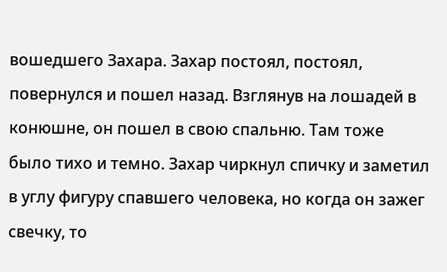вошедшего Захара. Захар постоял, постоял, повернулся и пошел назад. Взглянув на лошадей в конюшне, он пошел в свою спальню. Там тоже было тихо и темно. Захар чиркнул спичку и заметил в углу фигуру спавшего человека, но когда он зажег свечку, то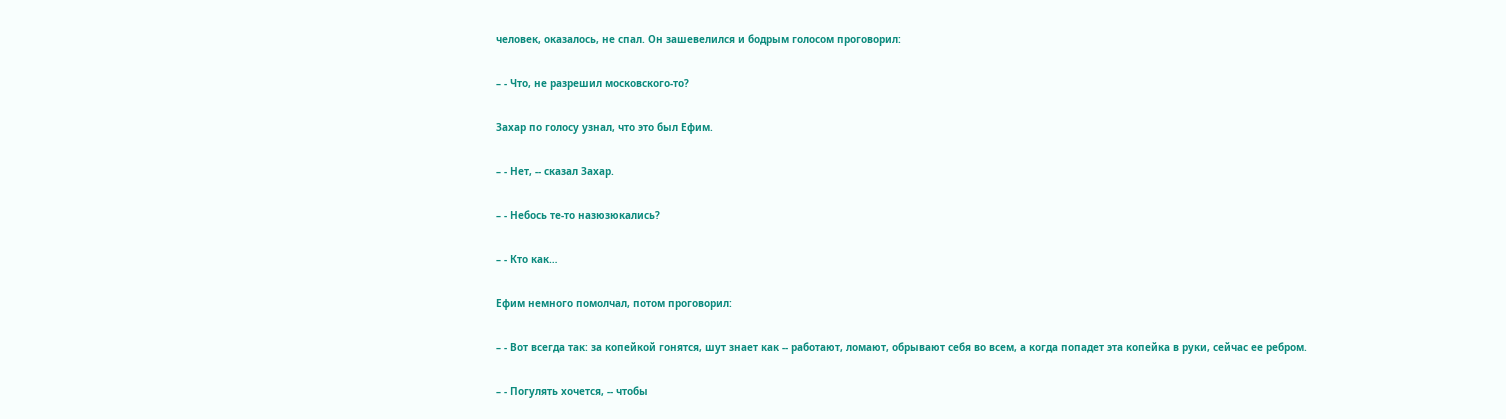человек, оказалось, не спал. Он зашевелился и бодрым голосом проговорил:

– - Что, не разрешил московского-то?

Захар по голосу узнал, что это был Ефим.

– - Нет, -- сказал Захар.

– - Небось те-то назюзюкались?

– - Кто как…

Ефим немного помолчал, потом проговорил:

– - Вот всегда так: за копейкой гонятся, шут знает как -- работают, ломают, обрывают себя во всем, а когда попадет эта копейка в руки, сейчас ее ребром.

– - Погулять хочется, -- чтобы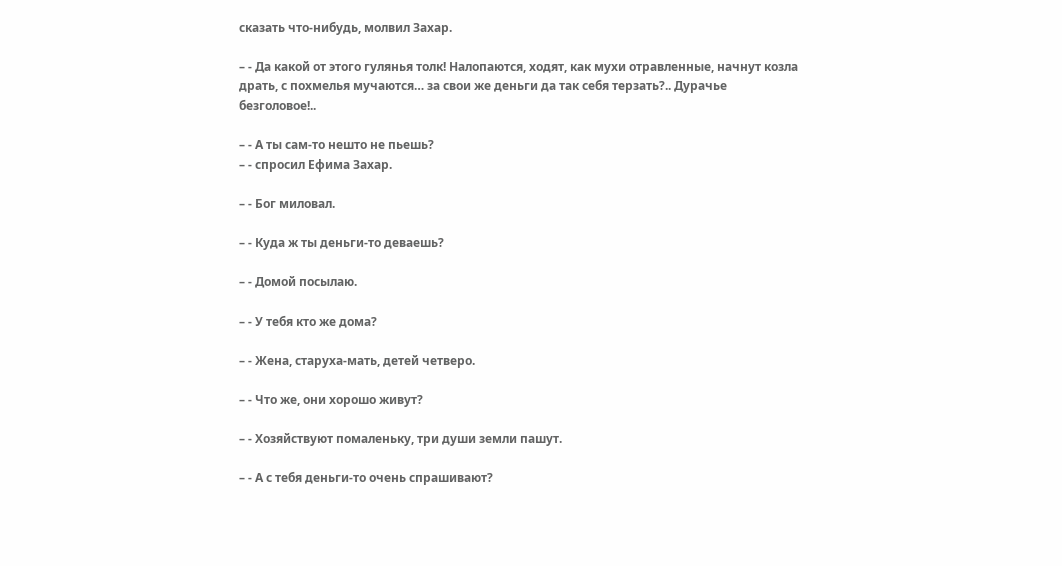сказать что-нибудь, молвил Захар.

– - Да какой от этого гулянья толк! Налопаются, ходят, как мухи отравленные, начнут козла драть, с похмелья мучаются… за свои же деньги да так себя терзать?.. Дурачье безголовое!..

– - А ты сам-то нешто не пьешь?
– - спросил Ефима Захар.

– - Бог миловал.

– - Куда ж ты деньги-то деваешь?

– - Домой посылаю.

– - У тебя кто же дома?

– - Жена, старуха-мать, детей четверо.

– - Что же, они хорошо живут?

– - Хозяйствуют помаленьку, три души земли пашут.

– - А с тебя деньги-то очень спрашивают?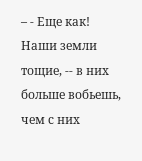– - Еще как! Наши земли тощие, -- в них больше вобьешь, чем с них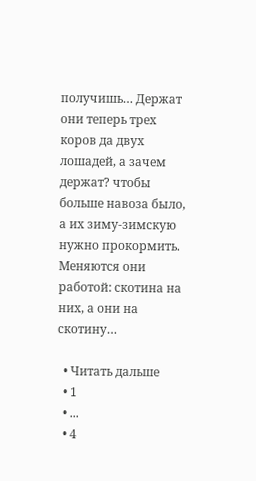получишь… Держат они теперь трех коров да двух лошадей, а зачем держат? чтобы больше навоза было, а их зиму-зимскую нужно прокормить. Меняются они работой: скотина на них, а они на скотину…

  • Читать дальше
  • 1
  • ...
  • 4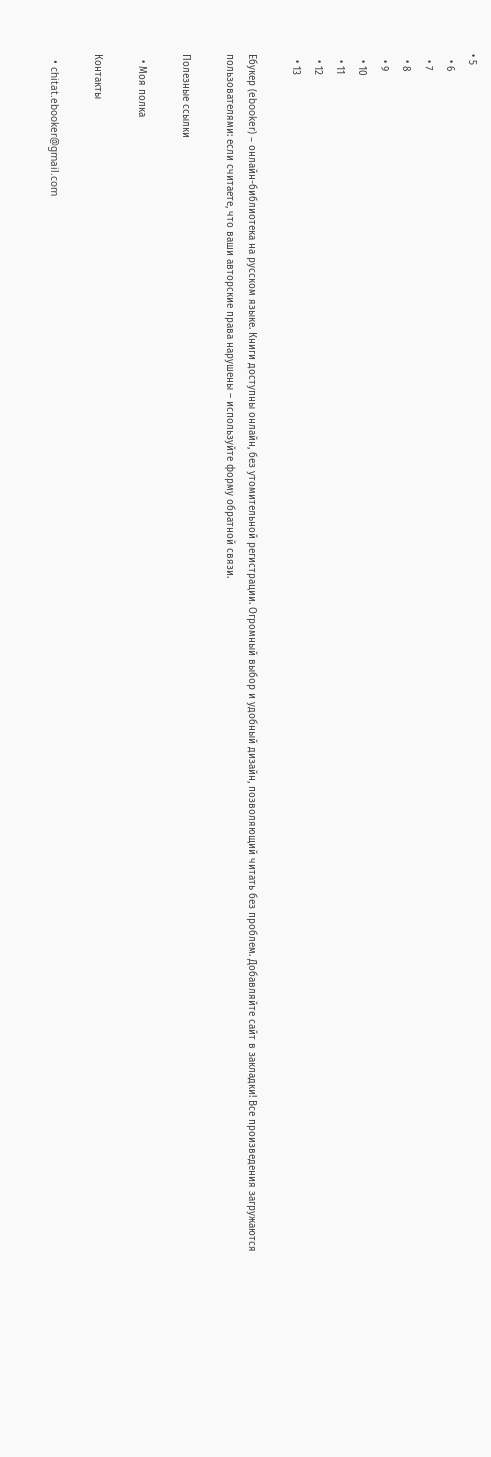• 5
  • 6
  • 7
  • 8
  • 9
  • 10
  • 11
  • 12
  • 13

Ебукер (ebooker) – онлайн-библиотека на русском языке. Книги доступны онлайн, без утомительной регистрации. Огромный выбор и удобный дизайн, позволяющий читать без проблем. Добавляйте сайт в закладки! Все произведения загружаются пользователями: если считаете, что ваши авторские права нарушены – используйте форму обратной связи.

Полезные ссылки

  • Моя полка

Контакты

  • chitat.ebooker@gmail.com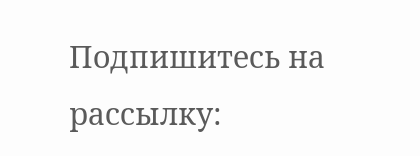Подпишитесь на рассылку: